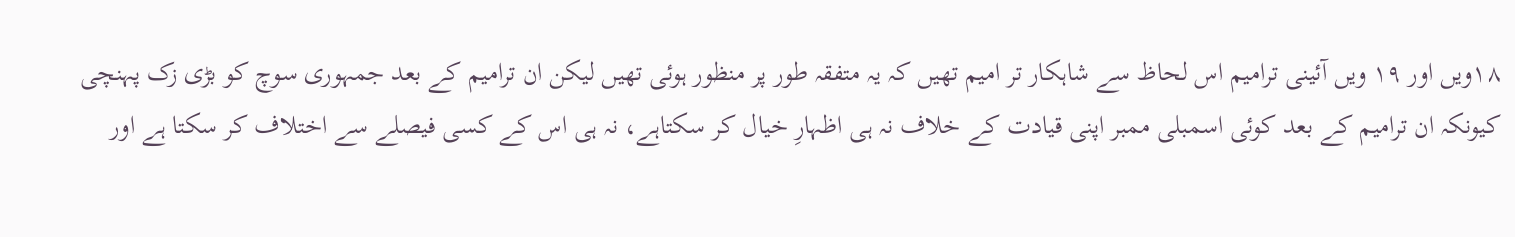١٨ویں اور ١٩ ویں آئینی ترامیم اس لحاظ سے شاہکار تر امیم تھیں کہ یہ متفقہ طور پر منظور ہوئی تھیں لیکن ان ترامیم کے بعد جمہوری سوچ کو بڑی زک پہنچی کیونکہ ان ترامیم کے بعد کوئی اسمبلی ممبر اپنی قیادت کے خلاف نہ ہی اظہارِ خیال کر سکتاہے، نہ ہی اس کے کسی فیصلے سے اختلاف کر سکتا ہے اور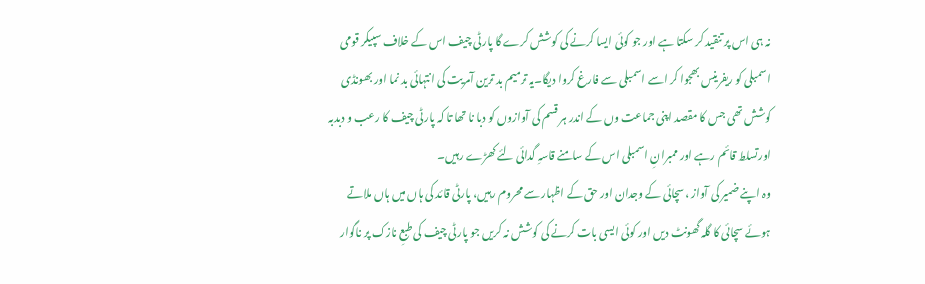نہ ہی اس پر تنقید کر سکتا ہے اور جو کوئی ایسا کرنے کی کوشش کرے گا پارٹی چیف اس کے خلاف سپیکر قومی اسمبلی کو ریفرینس بھجوا کر اسے اسمبلی سے فارغ کروا دیگا۔یہ ترمیم بد ترین آمریت کی انتہائی بد نما اور بھونڈی کوشش تھی جس کا مقصد اپنی جماعت وں کے اندر ہر قسم کی آوازوں کو دبا نا تھا تا کہ پارٹی چیف کا رعب و دبدبہ اورتسلط قائم رہے اور ممبرانِ اسمبلی اس کے سامنے قاسہِ گدائی لئے کھڑے رہیں۔
وہ اپنے ضمیر کی آواز ،سچائی کے وجدان اور حق کے اظہار سے محروم رہیں، پارٹی قائد کی ہاں میں ہاں ملاتے ہوئے سچائی کا گلہ گھونٹ دیں اور کوئی ایسی بات کرنے کی کوشش نہ کریں جو پارٹی چیف کی طبعِ نازک پر ناگوار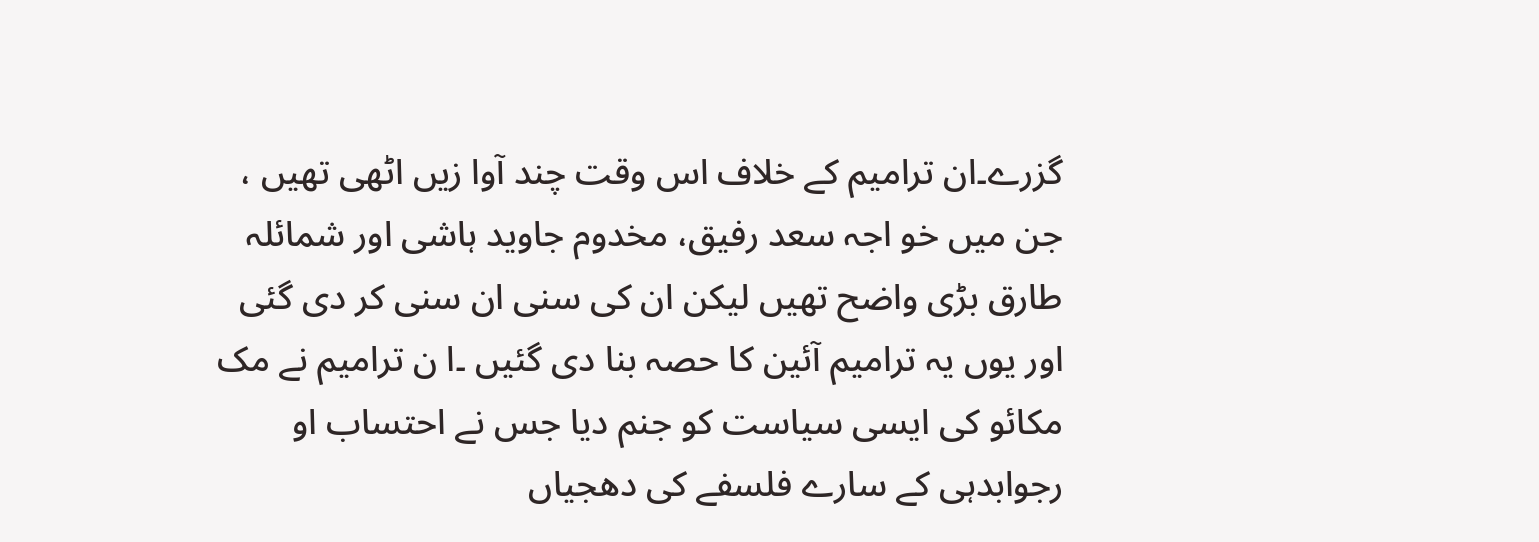گزرے۔ان ترامیم کے خلاف اس وقت چند آوا زیں اٹھی تھیں ، جن میں خو اجہ سعد رفیق، مخدوم جاوید ہاشی اور شمائلہ طارق بڑی واضح تھیں لیکن ان کی سنی ان سنی کر دی گئی اور یوں یہ ترامیم آئین کا حصہ بنا دی گئیں ۔ا ن ترامیم نے مک مکائو کی ایسی سیاست کو جنم دیا جس نے احتساب او رجوابدہی کے سارے فلسفے کی دھجیاں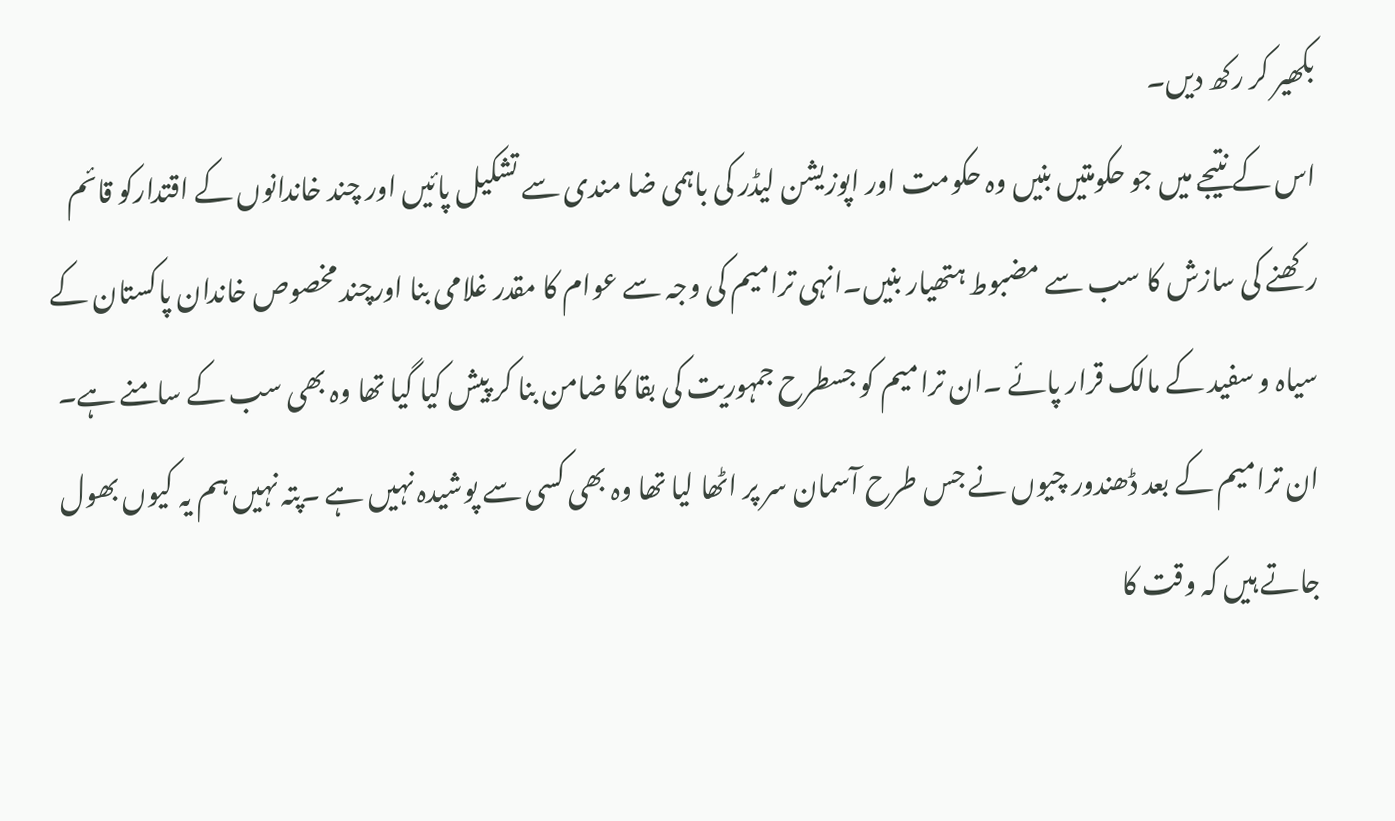بکھیر کر رکھ دیں۔
اس کے نتیجے میں جو حکومتیں بنیں وہ حکومت اور اپوزیشن لیڈر کی باہمی ضا مندی سے تشکیل پائیں اور چند خاندانوں کے اقتدارکو قائم رکھنے کی سازش کا سب سے مضبوط ہتھیار بنیں۔انہی ترامیم کی وجہ سے عوام کا مقدر غلامی بنا اورچند مخصوص خاندان پاکستان کے سیاہ و سفید کے مالک قرار پائے ۔ان ترامیم کو جسطرح جمہوریت کی بقا کا ضامن بنا کر پیش کیا گیا تھا وہ بھی سب کے سامنے ہے۔ ان ترامیم کے بعد ڈھندور چیوں نے جس طرح آسمان سر پر اٹھا لیا تھا وہ بھی کسی سے پوشیدہ نہیں ہے ۔پتہ نہیں ہم یہ کیوں بھول جاتے ہیں کہ وقت کا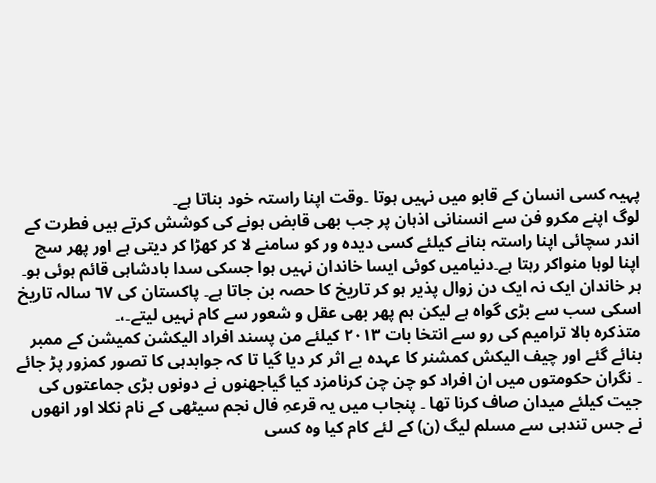پہیہ کسی انسان کے قابو میں نہیں ہوتا ۔وقت اپنا راستہ خود بناتا ہے۔
لوگ اپنے مکرو فن سے انسنانی اذہان پر جب بھی قابض ہونے کی کوشش کرتے ہیں فطرت کے اندر سچائی اپنا راستہ بنانے کیلئے کسی دیدہ ور کو سامنے لا کر کھڑا کر دیتی ہے اور پھر سچ اپنا لوہا منواکر رہتا ہے۔دنیامیں کوئی ایسا خاندان نہیں ہوا جسکی سدا بادشاہی قائم ہوئی ہو۔ ہر خاندان ایک نہ ایک دن زوال پذیر ہو کر تاریخ کا حصہ بن جاتا ہے۔ پاکستان کی ٦٧ سالہ تاریخ اسکی سب سے بڑی گواہ ہے لیکن ہم پھر بھی عقل و شعور سے کام نہیں لیتے۔،۔
متذکرہ بالا ترامیم کی رو سے انتخا بات ٢٠١٣ کیلئے من پسند افراد الیکشن کمیشن کے ممبر بنائے گئے اور چیف الیکش کمشنر کا عہدہ بے اثر کر دیا گیا تا کہ جوابدہی کا تصور کمزور پڑ جائے ۔ نگران حکومتوں میں ان افراد کو چن چن کرنامزد کیا گیاجھنوں نے دونوں بڑی جماعتوں کی جیت کیلئے میدان صاف کرنا تھا ۔ پنجاب میں یہ قرعہِ فال نجم سیٹھی کے نام نکلا اور انھوں نے جس تندہی سے مسلم لیگ (ن) کے لئے کام کیا وہ کسی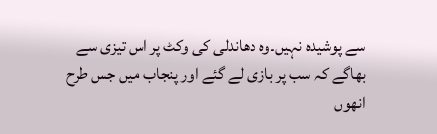سے پوشیدہ نہیں۔وہ دھاندلی کی وکٹ پر اس تیزی سے بھاگے کہ سب پر بازی لے گئے اور پنجاب میں جس طرح انھوں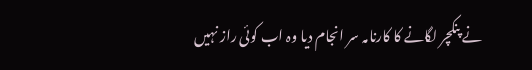نے پنکچر لگانے کا کارنامہ سر انجام دیا وہ اب کوئی راز نہیں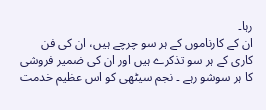رہا۔
ان کے کارناموں کے ہر سو چرچے ہیں، ان کی فن کاری کے ہر سو تذکرے ہیں اور ان کی ضمیر فروشی کا ہر سوشو رہے ۔ نجم سیٹھی کو اس عظیم خدمت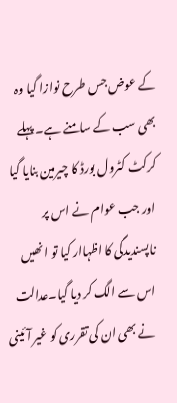کے عوض جس طرح نوازا گیا وہ بھی سب کے سامنے ہے۔ پہلے کرکٹ کٹرول بورڈ کا چیرمین بنایا گیا اور جب عوام نے اس پر ناپسندیدگی کا اظہاار کیا تو ا نھیں اس سے الگ کر دیا گیا۔عدالت نے بھی ان کی تقرری کو غیر آئینی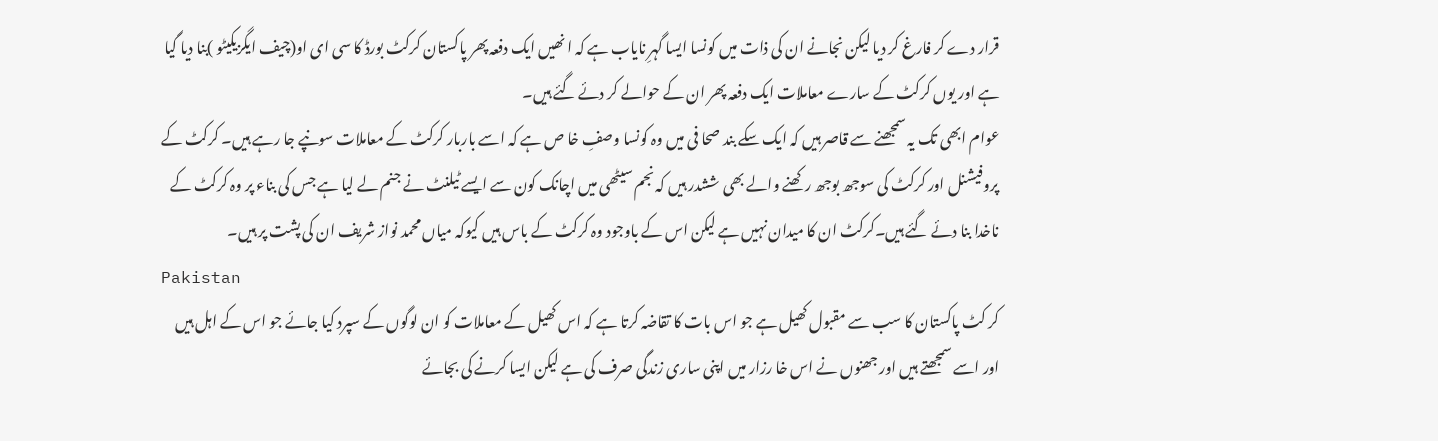قرار دے کر فارغ کر دیا لیکن نجانے ان کی ذات میں کونسا ایسا گہرِ نایاب ہے کہ ا نھیں ایک دفعہ پھر پاکستان کرکٹ بورڈ کا سی ای او(چیف ایگزیکیٹو )بنا دیا گیا ہے اور یوں کرکٹ کے سارے معاملات ایک دفعہ پھر ان کے حوالے کر دئے گئے ہیں۔
عوام ابھی تک یہ سمجھنے سے قاصر ہیں کہ ایک سکے بند صحا فی میں وہ کونسا وصفِ خا ص ہے کہ اسے باربار کرکٹ کے معاملات سونپے جا رہے ہیں۔ کرکٹ کے پروفیشنل اور کرکٹ کی سوجھ بوجھ رکھنے والے بھی ششدر ہیں کہ نجم سیٹھی میں اچانک کون سے ایسے ٹیلنٹ نے جنم لے لیا ہے جس کی بناء پر وہ کرکٹ کے ناخدا بنا دئے گئے ہیں۔کرکٹ ان کا میدان نہیں ہے لیکن اس کے باوجود وہ کرکٹ کے باس ہیں کیوکہ میاں محمد نواز شریف ان کی پشت پر ہیں۔
Pakistan
کر کٹ پاکستان کا سب سے مقبول کھیل ہے جو اس بات کا تقاضہ کرتا ہے کہ اس کھیل کے معاملات کو ان لوگوں کے سپرد کیا جائے جو اس کے اہل ہیں اور اسے سمجھتے ہیں اور جھنوں نے اس خا رزار میں اپنی ساری زندگی صرف کی ہے لیکن ایسا کرنے کی بجائے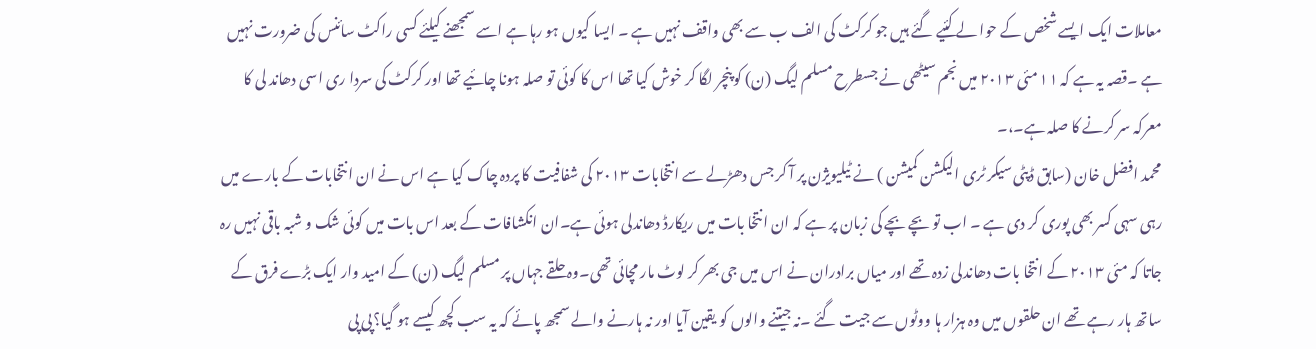معاملات ایک ایسے شخص کے حوا لے کئیے گئے ہیں جو کرکٹ کی الف ب سے بھی واقف نہیں ہے ۔ ایسا کیوں ہو رہا ہے اسے سمجھنے کیلئے کسی راکٹ سائنس کی ضرورت نہیں ہے ۔قصہ یہ ہے کہ ١١ مئی ٢٠١٣ میں نجم سیٹھی نے جسطرح مسلم لیگ (ن) کو پنچر لگا کر خوش کیا تھا اس کا کوئی تو صلہ ہونا چائیے تھا اور کرکٹ کی سردا ری اسی دھاند لی کا معرکہ سر کرنے کا صلہ ہے۔،۔
محمد افضل خان (سابق ڈپٹی سیکر ٹری الیکشن کمیشن ) نے ٹیلیویژن پر آ کر جس دھڑلے سے انتخابات ٢٠١٣ کی شفافیت کا پردہ چاک کیا ہے اس نے ان انتخابات کے بارے میں رہی سہی کسر بھی پوری کر دی ہے ۔ اب تو بچے بچے کی زبان پر ہے کہ ان انتخا بات میں ریکارڈ دھاندلی ہوئی ہے۔ان انکشافات کے بعد اس بات میں کوئی شک و شبہ باقی نہیں رہ جاتا کہ مئی ٢٠١٣ کے انتخا بات دھاندلی زدہ تھے اور میاں برادران نے اس میں جی بھر کر لوٹ مار مچائی تھی۔وہ حلقے جہاں پر مسلم لیگ (ن) کے امید وار ایک بڑے فرق کے ساتھ ہار رہے تھے ان حلقوں میں وہ ہزار ہا ووٹوں سے جیت گئے ۔نہ جیتنے والوں کو یقین آیا اور نہ ہارنے والے سمجھ پائے کہ یہ سب کچھ کیسے ہو گیا؟پی پی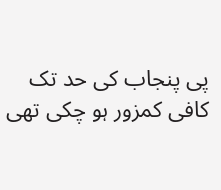پی پنجاب کی حد تک کافی کمزور ہو چکی تھی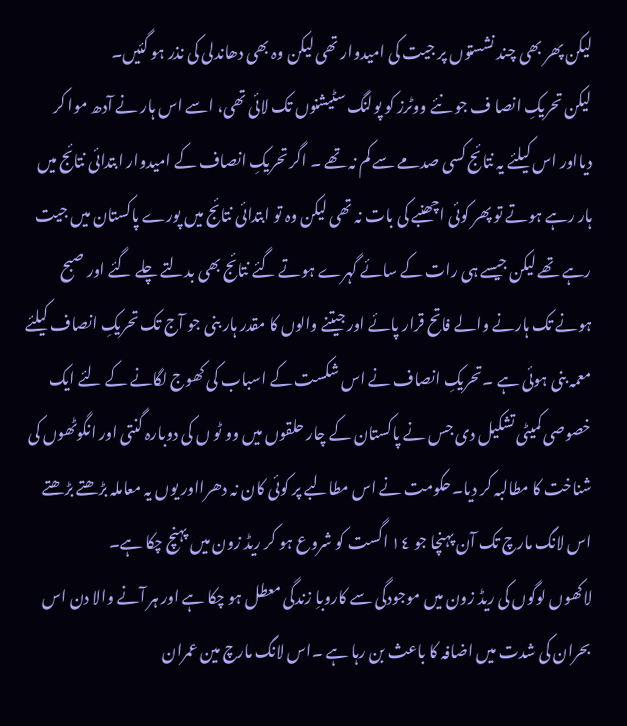لیکن پھر بھی چند نشستوں پر جیت کی امیدوار تھی لیکن وہ بھی دھاندلی کی نذر ہو گئیں۔
لیکن تحریکِ انصا ف جو نئے ووٹرز کو پولنگ سٹیشنوں تک لائی تھی، اسے اس ہار نے آدھ موا کر دیااور اس کیلئے یہ نتائج کسی صدمے سے کم نہ تھے ۔ اگر تحریکِ انصاف کے امیدوار ابتدائی نتائج میں ہار رہے ہوتے تو پھر کوئی اچھنبے کی بات نہ تھی لیکن وہ تو ابتدائی نتائج میں پورے پاکستان میں جیت رہے تھے لیکن جیسے ہی رات کے سائے گہرے ہوتے گئے نتائج بھی بدلتے چلے گئے اور صبح ہونے تک ہارنے والے فاتح قرار پائے اور جیتنے والوں کا مقدر ہار بنی جو آج تک تحریکِ انصاف کیلئے معمہ بنی ہوئی ہے ۔تحریکِ انصاف نے اس شکست کے اسباب کی کھوج لگانے کے لئے ایک خصوصی کمیٹی تشکیل دی جس نے پاکستان کے چار حلقوں میں وو ٹو ں کی دوبارہ گنتی اور انگوٹھوں کی شناخت کا مطالبہ کر دیا۔حکومت نے اس مطالبے پر کوئی کان نہ دھرااور یوں یہ معاملہ بڑھتے بڑھتے اس لانگ مارچ تک آن پہنچا جو ١٤ اگست کو شروع ہو کر ریڈ زون میں پہنچ چکا ہے۔
لاکھوں لوگوں کی ریڈ زون میں موجودگی سے کاروباِ زندگی معطل ہو چکا ہے اور ہر آنے والا دن اس بحران کی شدت میں اضافہ کا باعث بن رہا ہے ۔اس لانگ مارچ مین عمران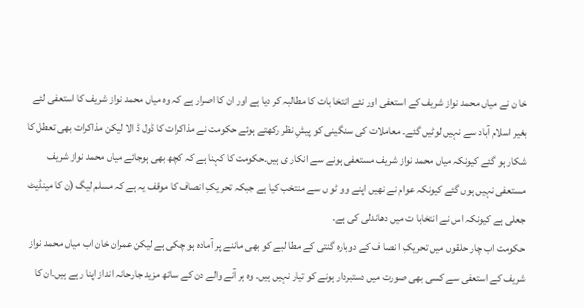خا ن نے میاں محمد نواز شریف کے استعفی اور نئے انتخا بات کا مطالبہ کر دیا ہے اور ان کا اصرار ہے کہ وہ میاں محمد نواز شریف کا استعفی لئے بغیر اسلام آباد سے نہیں لوٹیں گئے۔ معاملات کی سنگینی کو پیشِ نظر رکھتے ہوئے حکومت نے مذاکرات کا ڈول ڈ الا لیکن مذاکرات بھی تعطل کا شکار ہو گئے کیونکہ میاں محمد نواز شریف مستعفی ہونے سے انکار ی ہیں۔حکومت کا کہنا ہے کہ کچھ بھی ہوجائے میاں محمد نواز شریف مستعفی نہیں ہوں گئے کیونکہ عوام نے نھیں اپنے وو ٹو ں سے منتخب کیا ہے جبکہ تحر یکِ انصاف کا موقف یہ ہے کہ مسلم لیگ (ن کا مینڈیٹ جعلی ہے کیونکہ اس نے انتخابا ت میں دھاندلی کی ہے۔
حکومت اب چار حلقوں میں تحریکِ ا نصا ف کے دوبارہ گنتی کے مطا لبے کو بھی ماننے پر آمادہ ہو چکی ہے لیکن عمران خان اب میاں محمد نواز شریف کے استعفی سے کسی بھی صورت میں دستبردار ہونے کو تیار نہیں ہیں۔ وہ ہر آنے والے دن کے ساتھ مزید جارحانہ انداز اپنا رہے ہیں۔ان کا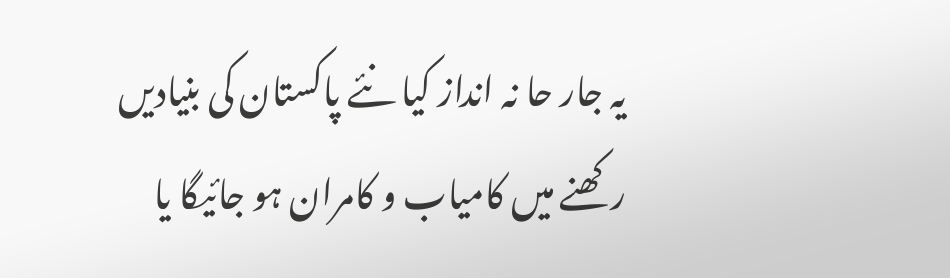یہ جار حا نہ انداز کیا نئے پاکستان کی بنیادیں رکھنے میں کامیاب و کامران ہو جائیگا یا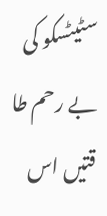سٹیٹسکو کی بے رحم طا قتیں اس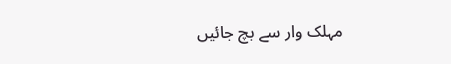مہلک وار سے بچ جائیں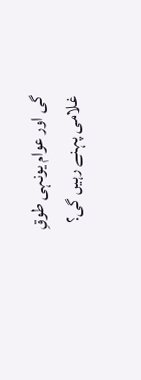گی اور عوام یونہی طوقِ غلامی پہنے رہیں گی؟